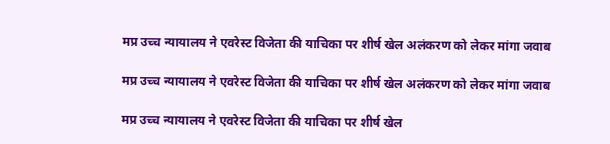मप्र उच्च न्यायालय ने एवरेस्ट विजेता की याचिका पर शीर्ष खेल अलंकरण को लेकर मांगा जवाब

मप्र उच्च न्यायालय ने एवरेस्ट विजेता की याचिका पर शीर्ष खेल अलंकरण को लेकर मांगा जवाब

मप्र उच्च न्यायालय ने एवरेस्ट विजेता की याचिका पर शीर्ष खेल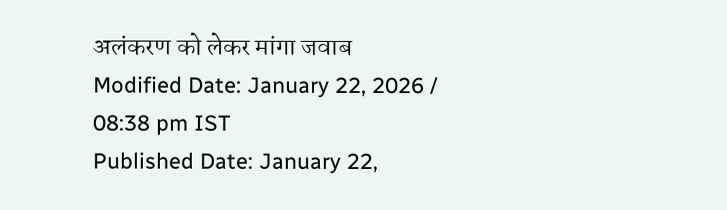अलंकरण को लेकर मांगा जवाब
Modified Date: January 22, 2026 / 08:38 pm IST
Published Date: January 22,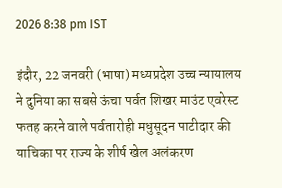2026 8:38 pm IST

इंदौर, 22 जनवरी (भाषा) मध्यप्रदेश उच्च न्यायालय ने दुनिया का सबसे ऊंचा पर्वत शिखर माउंट एवरेस्ट फतह करने वाले पर्वतारोही मधुसूदन पाटीदार की याचिका पर राज्य के शीर्ष खेल अलंकरण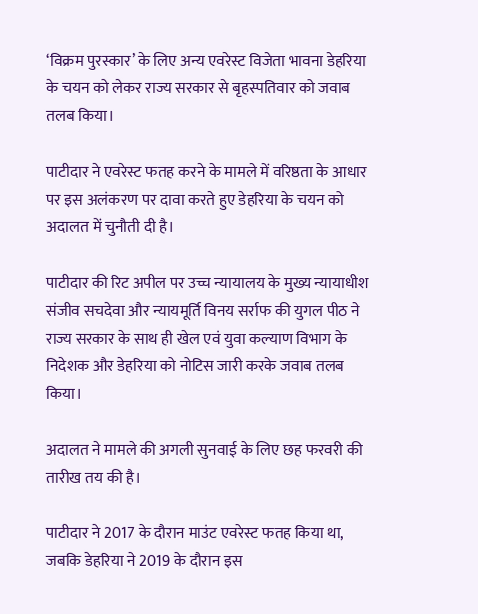‘विक्रम पुरस्कार’ के लिए अन्य एवरेस्ट विजेता भावना डेहरिया के चयन को लेकर राज्य सरकार से बृहस्पतिवार को जवाब तलब किया।

पाटीदार ने एवरेस्ट फतह करने के मामले में वरिष्ठता के आधार पर इस अलंकरण पर दावा करते हुए डेहरिया के चयन को अदालत में चुनौती दी है।

पाटीदार की रिट अपील पर उच्च न्यायालय के मुख्य न्यायाधीश संजीव सचदेवा और न्यायमूर्ति विनय सर्राफ की युगल पीठ ने राज्य सरकार के साथ ही खेल एवं युवा कल्याण विभाग के निदेशक और डेहरिया को नोटिस जारी करके जवाब तलब किया।

अदालत ने मामले की अगली सुनवाई के लिए छह फरवरी की तारीख तय की है।

पाटीदार ने 2017 के दौरान माउंट एवरेस्ट फतह किया था, जबकि डेहरिया ने 2019 के दौरान इस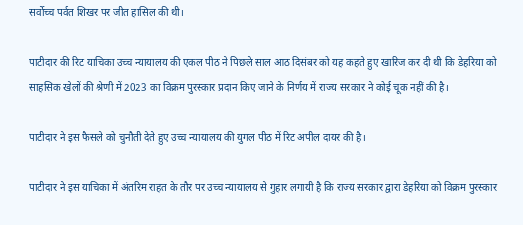सर्वोच्च पर्वत शिखर पर जीत हासिल की थी।

पाटीदार की रिट याचिका उच्च न्यायालय की एकल पीठ ने पिछले साल आठ दिसंबर को यह कहते हुए खारिज कर दी थी कि डेहरिया को साहसिक खेलों की श्रेणी में 2023 का विक्रम पुरस्कार प्रदान किए जाने के निर्णय में राज्य सरकार ने कोई चूक नहीं की है।

पाटीदार ने इस फैसले को चुनौती देते हुए उच्च न्यायालय की युगल पीठ में रिट अपील दायर की है।

पाटीदार ने इस याचिका में अंतरिम राहत के तौर पर उच्च न्यायालय से गुहार लगायी है कि राज्य सरकार द्वारा डेहरिया को विक्रम पुरस्कार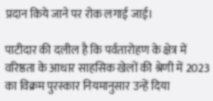प्रदान किये जाने पर रोक लगाई जाई।

पाटीदार की दलील है कि पर्वतारोहण के क्षेत्र में वरिष्ठता के आधार साहसिक खेलों की श्रेणी में 2023 का विक्रम पुरस्कार नियमानुसार उन्हें दिया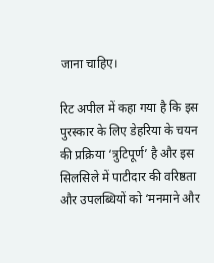जाना चाहिए।

रिट अपील में कहा गया है कि इस पुरस्कार के लिए डेहरिया के चयन की प्रक्रिया ‘त्रुटिपूर्ण’ है और इस सिलसिले में पाटीदार की वरिष्ठता और उपलब्धियों को ‘मनमाने और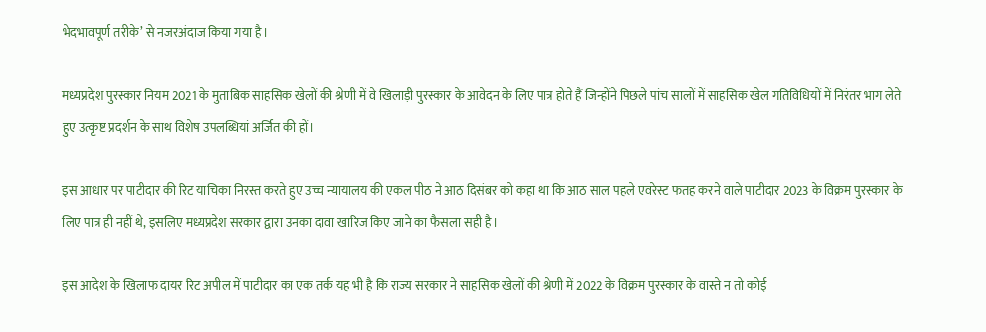भेदभावपूर्ण तरीके’ से नजरअंदाज किया गया है।

मध्यप्रदेश पुरस्कार नियम 2021 के मुताबिक साहसिक खेलों की श्रेणी में वे खिलाड़ी पुरस्कार के आवेदन के लिए पात्र होते हैं जिन्होंने पिछले पांच सालों में साहसिक खेल गतिविधियों में निरंतर भाग लेते हुए उत्कृष्ट प्रदर्शन के साथ विशेष उपलब्धियां अर्जित की हों।

इस आधार पर पाटीदार की रिट याचिका निरस्त करते हुए उच्च न्यायालय की एकल पीठ ने आठ दिसंबर को कहा था कि आठ साल पहले एवरेस्ट फतह करने वाले पाटीदार 2023 के विक्रम पुरस्कार के लिए पात्र ही नहीं थे, इसलिए मध्यप्रदेश सरकार द्वारा उनका दावा खारिज किए जाने का फैसला सही है।

इस आदेश के खिलाफ दायर रिट अपील में पाटीदार का एक तर्क यह भी है कि राज्य सरकार ने साहसिक खेलों की श्रेणी में 2022 के विक्रम पुरस्कार के वास्ते न तो कोई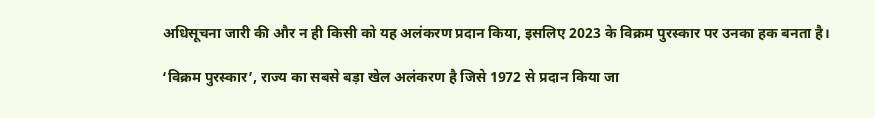अधिसूचना जारी की और न ही किसी को यह अलंकरण प्रदान किया, इसलिए 2023 के विक्रम पुरस्कार पर उनका हक बनता है।

‘विक्रम पुरस्कार’, राज्य का सबसे बड़ा खेल अलंकरण है जिसे 1972 से प्रदान किया जा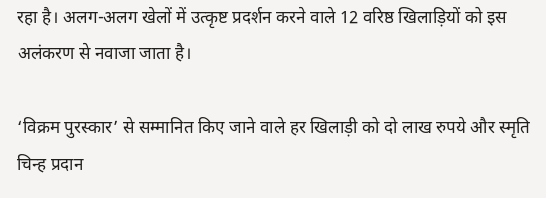रहा है। अलग-अलग खेलों में उत्कृष्ट प्रदर्शन करने वाले 12 वरिष्ठ खिलाड़ियों को इस अलंकरण से नवाजा जाता है।

‘विक्रम पुरस्कार’ से सम्मानित किए जाने वाले हर खिलाड़ी को दो लाख रुपये और स्मृति चिन्ह प्रदान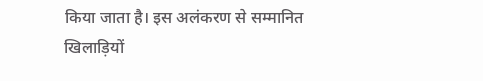किया जाता है। इस अलंकरण से सम्मानित खिलाड़ियों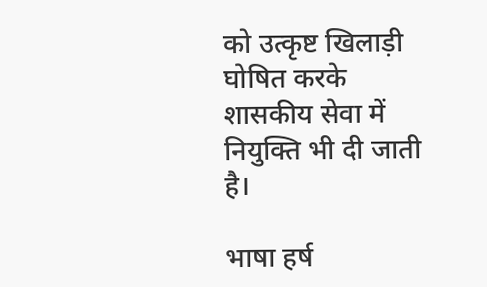को उत्कृष्ट खिलाड़ी घोषित करके शासकीय सेवा में नियुक्ति भी दी जाती है।

भाषा हर्ष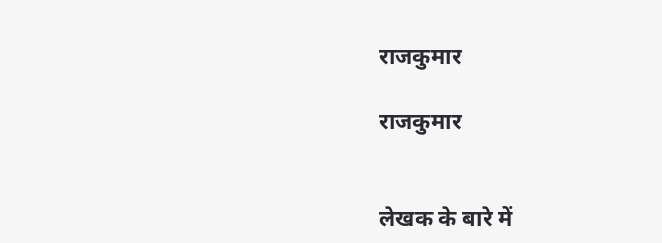राजकुमार

राजकुमार


लेखक के बारे में